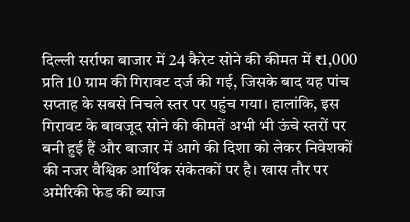दिल्ली सर्राफा बाजार में 24 कैरेट सोने की कीमत में ₹1,000 प्रति 10 ग्राम की गिरावट दर्ज की गई, जिसके बाद यह पांच सप्ताह के सबसे निचले स्तर पर पहुंच गया। हालांकि, इस गिरावट के बावजूद सोने की कीमतें अभी भी ऊंचे स्तरों पर बनी हुई हैं और बाजार में आगे की दिशा को लेकर निवेशकों की नजर वैश्विक आर्थिक संकेतकों पर है। खास तौर पर अमेरिकी फेड की ब्याज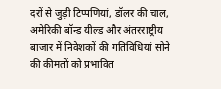दरों से जुड़ी टिप्पणियां, डॉलर की चाल, अमेरिकी बॉन्ड यील्ड और अंतरराष्ट्रीय बाजार में निवेशकों की गतिविधियां सोने की कीमतों को प्रभावित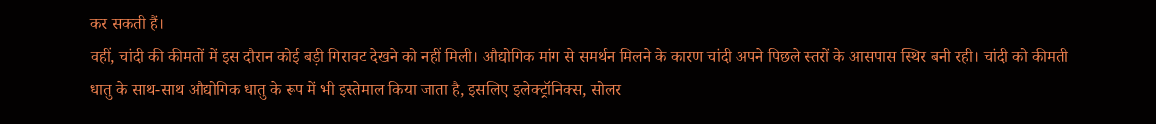कर सकती हैं।
वहीं, चांदी की कीमतों में इस दौरान कोई बड़ी गिरावट देखने को नहीं मिली। औद्योगिक मांग से समर्थन मिलने के कारण चांदी अपने पिछले स्तरों के आसपास स्थिर बनी रही। चांदी को कीमती धातु के साथ-साथ औद्योगिक धातु के रूप में भी इस्तेमाल किया जाता है, इसलिए इलेक्ट्रॉनिक्स, सोलर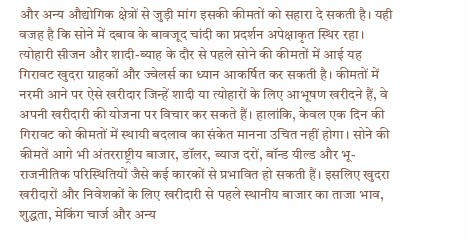और अन्य औद्योगिक क्षेत्रों से जुड़ी मांग इसकी कीमतों को सहारा दे सकती है। यही वजह है कि सोने में दबाव के बावजूद चांदी का प्रदर्शन अपेक्षाकृत स्थिर रहा।
त्योहारी सीजन और शादी-ब्याह के दौर से पहले सोने की कीमतों में आई यह गिरावट खुदरा ग्राहकों और ज्वेलर्स का ध्यान आकर्षित कर सकती है। कीमतों में नरमी आने पर ऐसे खरीदार जिन्हें शादी या त्योहारों के लिए आभूषण खरीदने हैं, वे अपनी खरीदारी की योजना पर विचार कर सकते हैं। हालांकि, केवल एक दिन की गिरावट को कीमतों में स्थायी बदलाव का संकेत मानना उचित नहीं होगा। सोने की कीमतें आगे भी अंतरराष्ट्रीय बाजार, डॉलर, ब्याज दरों, बॉन्ड यील्ड और भू-राजनीतिक परिस्थितियों जैसे कई कारकों से प्रभावित हो सकती हैं। इसलिए खुदरा खरीदारों और निवेशकों के लिए खरीदारी से पहले स्थानीय बाजार का ताजा भाव, शुद्धता, मेकिंग चार्ज और अन्य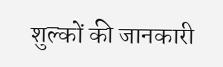शुल्कों की जानकारी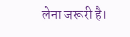लेना जरूरी है।